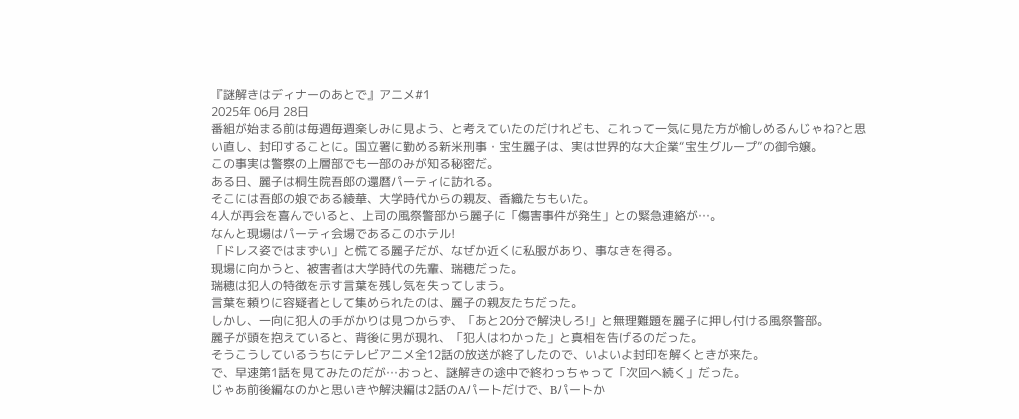『謎解きはディナーのあとで』アニメ#1
2025年 06月 28日
番組が始まる前は毎週毎週楽しみに見よう、と考えていたのだけれども、これって一気に見た方が愉しめるんじゃね?と思い直し、封印することに。国立署に勤める新米刑事・宝生麗子は、実は世界的な大企業“宝生グループ”の御令嬢。
この事実は警察の上層部でも一部のみが知る秘密だ。
ある日、麗子は桐生院吾郎の還暦パーティに訪れる。
そこには吾郎の娘である綾華、大学時代からの親友、香織たちもいた。
4人が再会を喜んでいると、上司の風祭警部から麗子に「傷害事件が発生」との緊急連絡が…。
なんと現場はパーティ会場であるこのホテル!
「ドレス姿ではまずい」と慌てる麗子だが、なぜか近くに私服があり、事なきを得る。
現場に向かうと、被害者は大学時代の先輩、瑞穂だった。
瑞穂は犯人の特徴を示す言葉を残し気を失ってしまう。
言葉を頼りに容疑者として集められたのは、麗子の親友たちだった。
しかし、一向に犯人の手がかりは見つからず、「あと20分で解決しろ!」と無理難題を麗子に押し付ける風祭警部。
麗子が頭を抱えていると、背後に男が現れ、「犯人はわかった」と真相を告げるのだった。
そうこうしているうちにテレビアニメ全12話の放送が終了したので、いよいよ封印を解くときが来た。
で、早速第1話を見てみたのだが…おっと、謎解きの途中で終わっちゃって「次回へ続く」だった。
じゃあ前後編なのかと思いきや解決編は2話のAパートだけで、Bパートか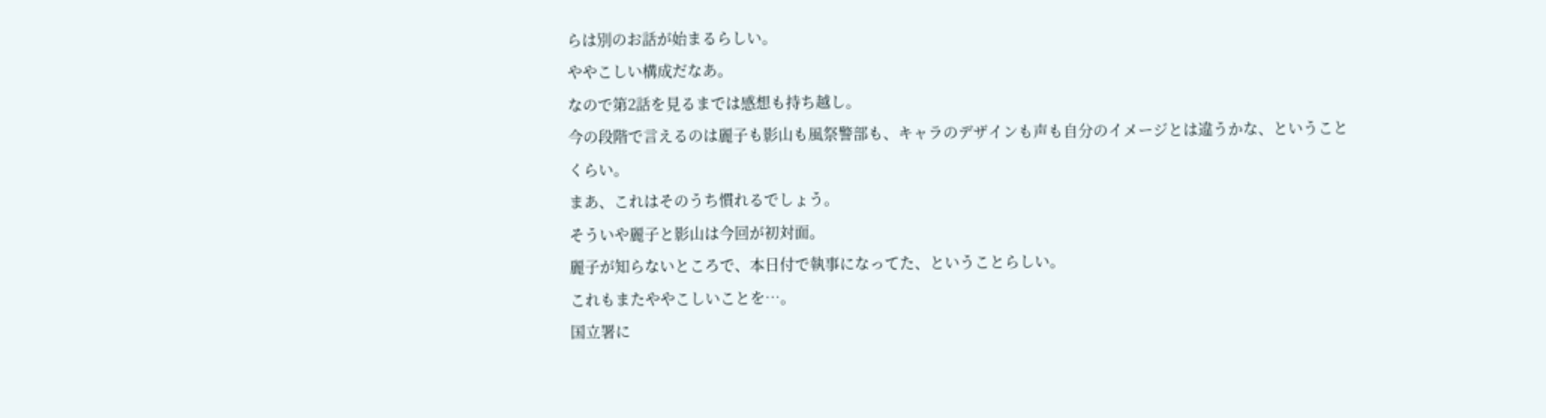らは別のお話が始まるらしい。
ややこしい構成だなあ。
なので第2話を見るまでは感想も持ち越し。
今の段階で言えるのは麗子も影山も風祭警部も、キャラのデザインも声も自分のイメージとは違うかな、ということくらい。
まあ、これはそのうち慣れるでしょう。
そういや麗子と影山は今回が初対面。
麗子が知らないところで、本日付で執事になってた、ということらしい。
これもまたややこしいことを…。
国立署に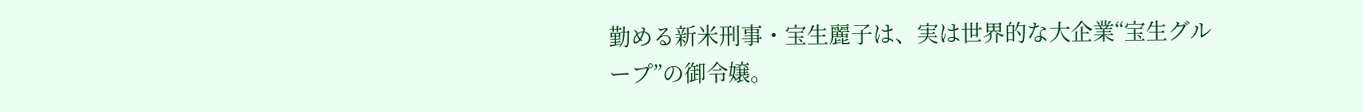勤める新米刑事・宝生麗子は、実は世界的な大企業“宝生グループ”の御令嬢。